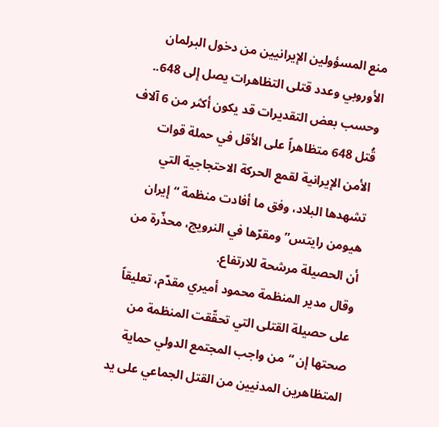منع المسؤولين الإيرانيين من دخول البرلمان الأوروبي وعدد قتلى التظاهرات يصل إلى 648.. وحسب بعض التقديرات قد يكون أكثر من 6 آلاف
قُتل 648 متظاهراً على الأقل في حملة قوات الأمن الإيرانية لقمع الحركة الاحتجاجية التي تشهدها البلاد، وفق ما أفادت منظمة “إيران هيومن رايتس” ومقرّها في النرويج، محذّرة من أن الحصيلة مرشحة للارتفاع.
وقال مدير المنظمة محمود أميري مقدّم، تعليقاً على حصيلة القتلى التي تحقّقت المنظمة من صحتها إن “من واجب المجتمع الدولي حماية المتظاهرين المدنيين من القتل الجماعي على يد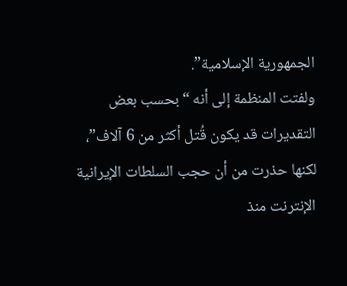الجمهورية الإسلامية”.
ولفتت المنظمة إلى أنه “بحسب بعض التقديرات قد يكون قُتل أكثر من 6 آلاف”، لكنها حذرت من أن حجب السلطات الإيرانية الإنترنت منذ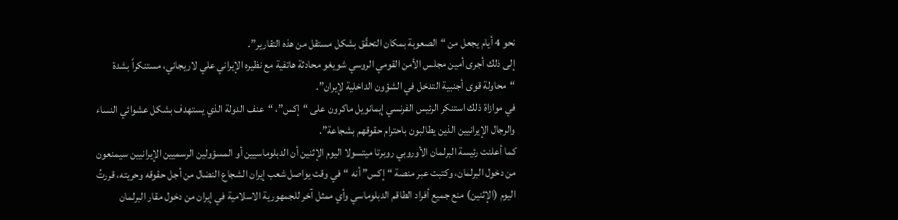نحو 4 أيام يجعل من “الصعوبة بمكان التحقّق بشكل مستقل من هذه التقارير”.
إلى ذلك أجرى أمين مجلس الأمن القومي الروسي شويغو محادثة هاتفية مع نظيره الإيراني علي لاريجاني، مستنكراً بشدة “محاولة قوى أجنبية التدخل في الشؤون الداخلية لإيران”.
في موازاة ذلك استنكر الرئيس الفرنسي إيمانويل ماكرون على “إكس”، “عنف الدولة الذي يستهدف بشكل عشوائي النساء والرجال الإيرانيين الذين يطالبون باحترام حقوقهم بشجاعة”.
كما أعلنت رئيسة البرلمان الأوروبي روبرتا ميتسولا اليوم الإثنين أن الدبلوماسيين أو المسؤولين الرسميين الإيرانيين سيمنعون من دخول البرلمان، وكتبت عبر منصة “إكس” أنه “في وقت يواصل شعب إيران الشجاع النضال من أجل حقوقه وحريته، قررتُ اليوم (الإثنين) منع جميع أفراد الطاقم الدبلوماسي وأي ممثل آخر للجمهورية الاسلامية في إيران من دخول مقار البرلمان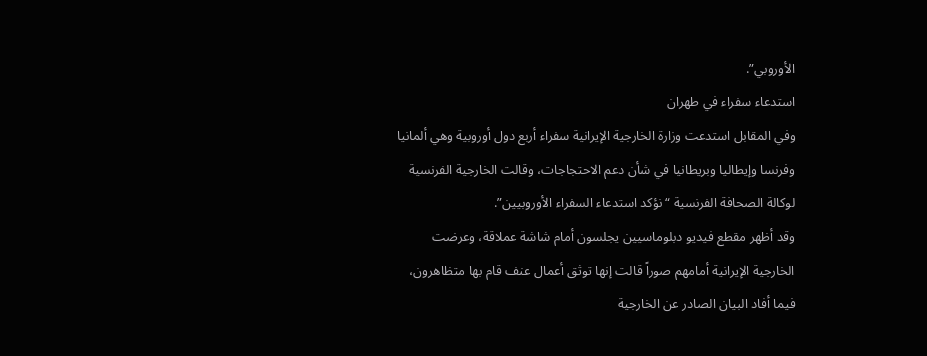الأوروبي”.
استدعاء سفراء في طهران
وفي المقابل استدعت وزارة الخارجية الإيرانية سفراء أربع دول أوروبية وهي ألمانيا وفرنسا وإيطاليا وبريطانيا في شأن دعم الاحتجاجات، وقالت الخارجية الفرنسية لوكالة الصحافة الفرنسية “نؤكد استدعاء السفراء الأوروبيين”.
وقد أظهر مقطع فيديو دبلوماسيين يجلسون أمام شاشة عملاقة، وعرضت الخارجية الإيرانية أمامهم صوراً قالت إنها توثق أعمال عنف قام بها متظاهرون، فيما أفاد البيان الصادر عن الخارجية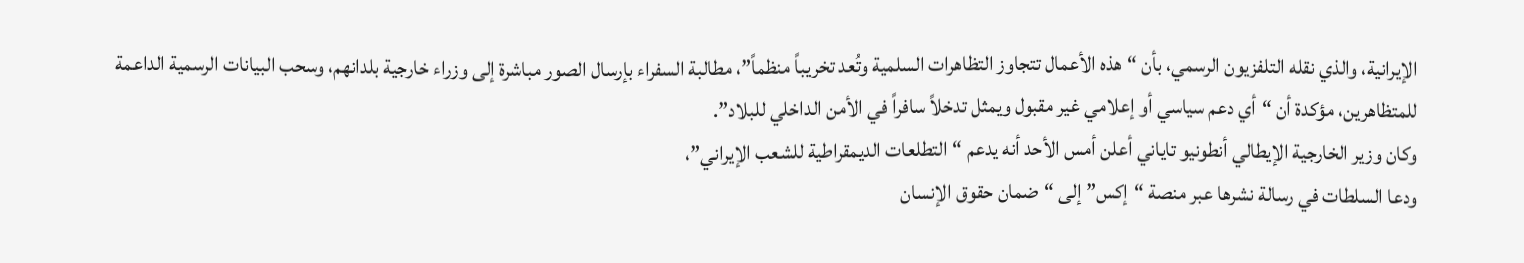الإيرانية، والذي نقله التلفزيون الرسمي، بأن “هذه الأعمال تتجاوز التظاهرات السلمية وتُعد تخريباً منظماً”، مطالبة السفراء بإرسال الصور مباشرة إلى وزراء خارجية بلدانهم، وسحب البيانات الرسمية الداعمة للمتظاهرين، مؤكدة أن “أي دعم سياسي أو إعلامي غير مقبول ويمثل تدخلاً سافراً في الأمن الداخلي للبلاد”.
وكان وزير الخارجية الإيطالي أنطونيو تاياني أعلن أمس الأحد أنه يدعم “التطلعات الديمقراطية للشعب الإيراني”،
ودعا السلطات في رسالة نشرها عبر منصة “إكس” إلى “ضمان حقوق الإنسان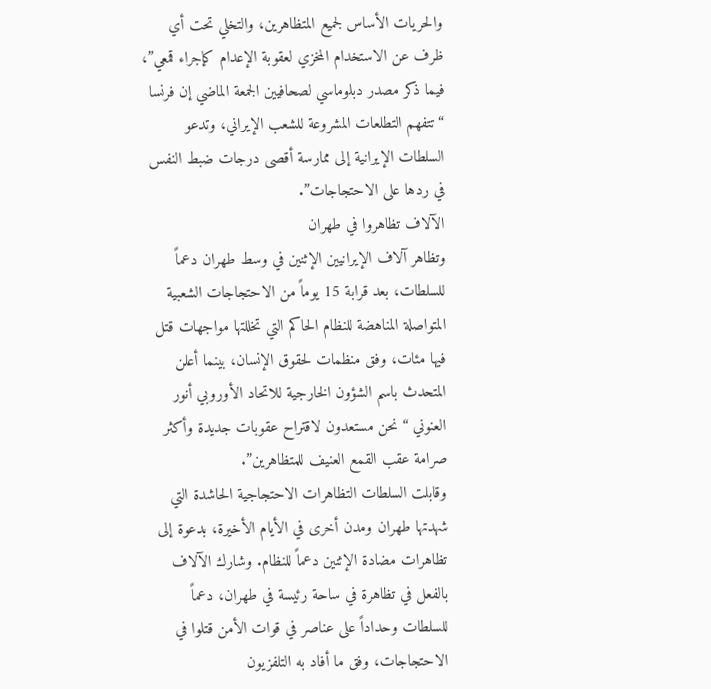والحريات الأساس لجميع المتظاهرين، والتخلي تحت أي ظرف عن الاستخدام المخزي لعقوبة الإعدام كإجراء قمعي”، فيما ذكر مصدر دبلوماسي لصحافيين الجمعة الماضي إن فرنسا “تتفهم التطلعات المشروعة للشعب الإيراني، وتدعو السلطات الإيرانية إلى ممارسة أقصى درجات ضبط النفس في ردها على الاحتجاجات”.
الآلاف تظاهروا في طهران
وتظاهر آلاف الإيرانيين الإثنين في وسط طهران دعماً للسلطات، بعد قرابة 15 يوماً من الاحتجاجات الشعبية المتواصلة المناهضة للنظام الحاكم التي تخللتها مواجهات قتل فيها مئات، وفق منظمات لحقوق الإنسان، بينما أعلن المتحدث باسم الشؤون الخارجية للاتحاد الأوروبي أنور العنوني “نحن مستعدون لاقتراح عقوبات جديدة وأكثر صرامة عقب القمع العنيف للمتظاهرين”.
وقابلت السلطات التظاهرات الاحتجاجية الحاشدة التي شهدتها طهران ومدن أخرى في الأيام الأخيرة، بدعوة إلى تظاهرات مضادة الإثنين دعماً للنظام. وشارك الآلاف بالفعل في تظاهرة في ساحة رئيسة في طهران، دعماً للسلطات وحداداً على عناصر في قوات الأمن قتلوا في الاحتجاجات، وفق ما أفاد به التلفزيون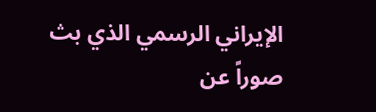الإيراني الرسمي الذي بث صوراً عن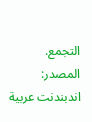التجمع.
المصدر: اندبندنت عربية